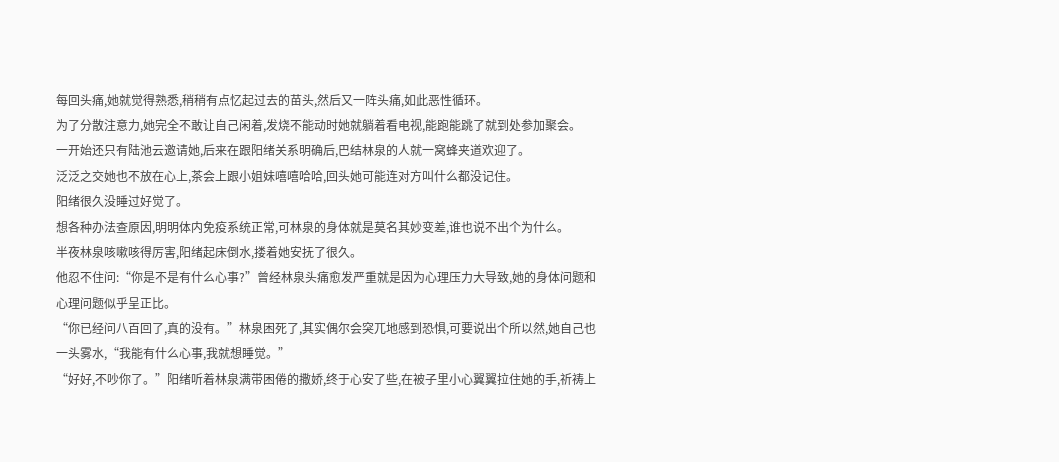每回头痛,她就觉得熟悉,稍稍有点忆起过去的苗头,然后又一阵头痛,如此恶性循环。
为了分散注意力,她完全不敢让自己闲着,发烧不能动时她就躺着看电视,能跑能跳了就到处参加聚会。
一开始还只有陆池云邀请她,后来在跟阳绪关系明确后,巴结林泉的人就一窝蜂夹道欢迎了。
泛泛之交她也不放在心上,茶会上跟小姐妹嘻嘻哈哈,回头她可能连对方叫什么都没记住。
阳绪很久没睡过好觉了。
想各种办法查原因,明明体内免疫系统正常,可林泉的身体就是莫名其妙变差,谁也说不出个为什么。
半夜林泉咳嗽咳得厉害,阳绪起床倒水,搂着她安抚了很久。
他忍不住问:“你是不是有什么心事?”曾经林泉头痛愈发严重就是因为心理压力大导致,她的身体问题和心理问题似乎呈正比。
“你已经问八百回了,真的没有。”林泉困死了,其实偶尔会突兀地感到恐惧,可要说出个所以然,她自己也一头雾水,“我能有什么心事,我就想睡觉。”
“好好,不吵你了。”阳绪听着林泉满带困倦的撒娇,终于心安了些,在被子里小心翼翼拉住她的手,祈祷上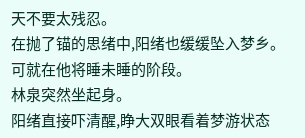天不要太残忍。
在抛了锚的思绪中,阳绪也缓缓坠入梦乡。
可就在他将睡未睡的阶段。
林泉突然坐起身。
阳绪直接吓清醒,睁大双眼看着梦游状态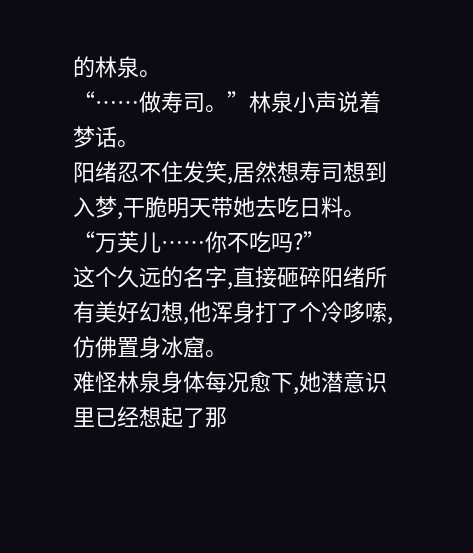的林泉。
“……做寿司。”林泉小声说着梦话。
阳绪忍不住发笑,居然想寿司想到入梦,干脆明天带她去吃日料。
“万芙儿……你不吃吗?”
这个久远的名字,直接砸碎阳绪所有美好幻想,他浑身打了个冷哆嗦,仿佛置身冰窟。
难怪林泉身体每况愈下,她潜意识里已经想起了那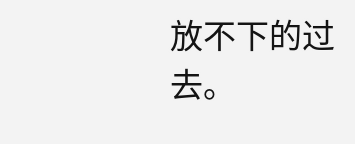放不下的过去。